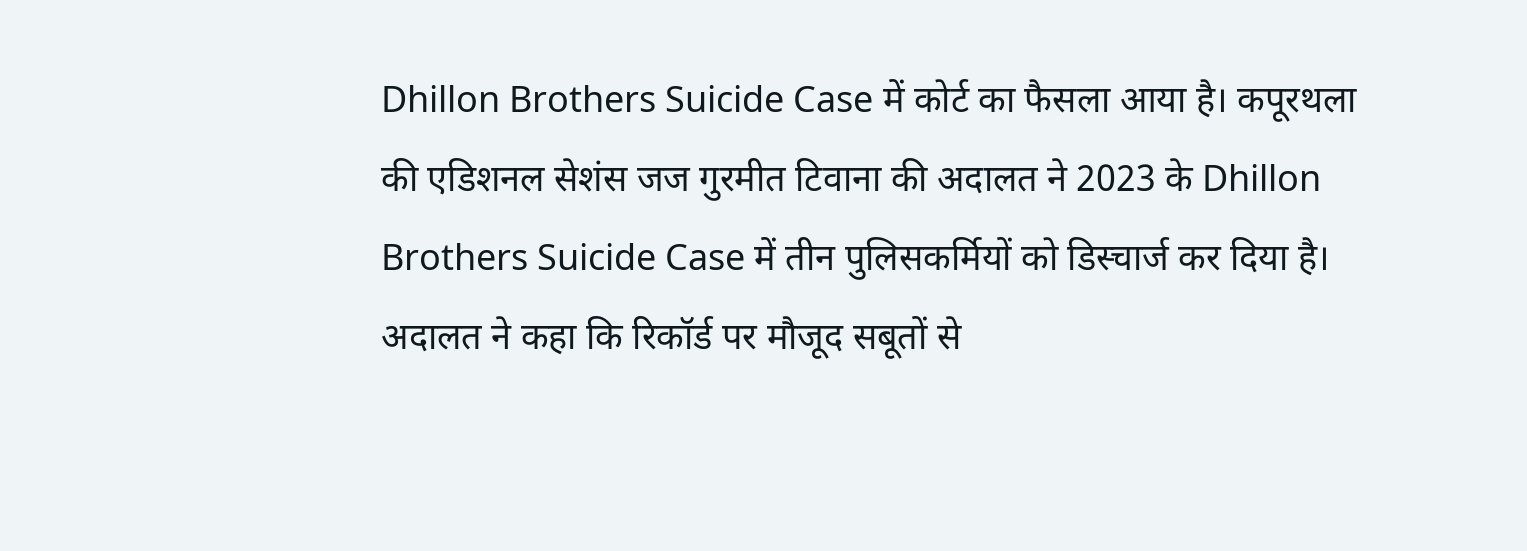Dhillon Brothers Suicide Case में कोर्ट का फैसला आया है। कपूरथला की एडिशनल सेशंस जज गुरमीत टिवाना की अदालत ने 2023 के Dhillon Brothers Suicide Case में तीन पुलिसकर्मियों को डिस्चार्ज कर दिया है। अदालत ने कहा कि रिकॉर्ड पर मौजूद सबूतों से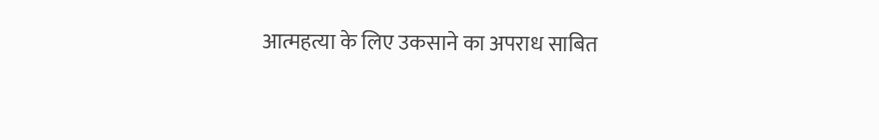आत्महत्या के लिए उकसाने का अपराध साबित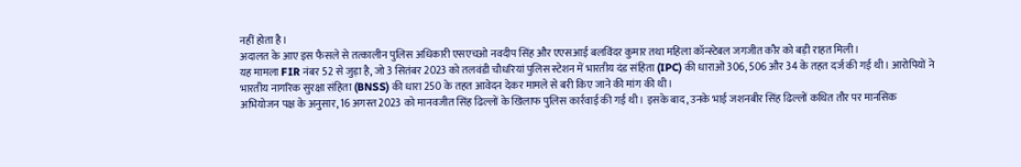नहीं होता है।
अदालत के आए इस फैसले से तत्कालीन पुलिस अधिकारी एसएचओ नवदीप सिंह और एएसआई बलविंदर कुमार तथा महिला कॉन्स्टेबल जगजीत कौर को बड़ी राहत मिली।
यह मामला FIR नंबर 52 से जुड़ा है, जो 3 सितंबर 2023 को तलवंडी चौधरियां पुलिस स्टेशन में भारतीय दंड संहिता (IPC) की धाराओं 306, 506 और 34 के तहत दर्ज की गई थी। आरोपियों ने भारतीय नागरिक सुरक्षा संहिता (BNSS) की धारा 250 के तहत आवेदन देकर मामले से बरी किए जाने की मांग की थी।
अभियोजन पक्ष के अनुसार, 16 अगस्त 2023 को मानवजीत सिंह ढिल्लों के खिलाफ पुलिस कार्रवाई की गई थी। इसके बाद, उनके भाई जशनबीर सिंह ढिल्लों कथित तौर पर मानसिक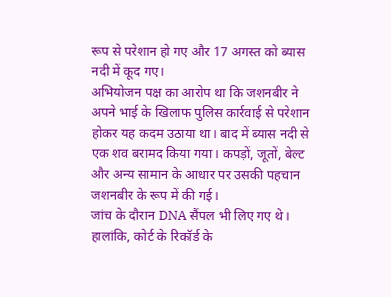रूप से परेशान हो गए और 17 अगस्त को ब्यास नदी में कूद गए।
अभियोजन पक्ष का आरोप था कि जशनबीर ने अपने भाई के खिलाफ पुलिस कार्रवाई से परेशान होकर यह कदम उठाया था। बाद में ब्यास नदी से एक शव बरामद किया गया। कपड़ों, जूतों, बेल्ट और अन्य सामान के आधार पर उसकी पहचान जशनबीर के रूप में की गई।
जांच के दौरान DNA सैंपल भी लिए गए थे। हालांकि, कोर्ट के रिकॉर्ड के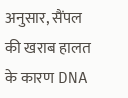अनुसार, सैंपल की खराब हालत के कारण DNA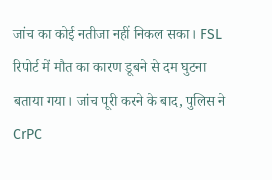जांच का कोई नतीजा नहीं निकल सका। FSL रिपोर्ट में मौत का कारण डूबने से दम घुटना बताया गया। जांच पूरी करने के बाद, पुलिस ने CrPC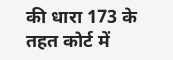की धारा 173 के तहत कोर्ट में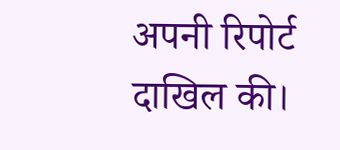अपनी रिपोर्ट दाखिल की।